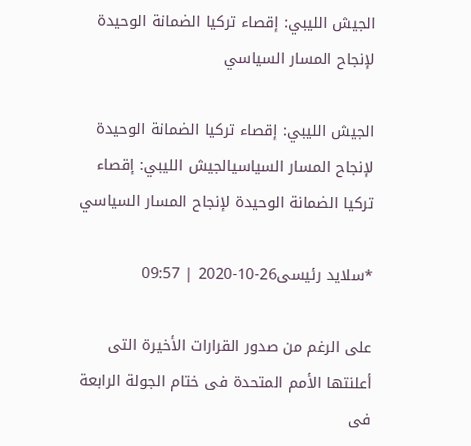الجيش الليبي: إقصاء تركيا الضمانة الوحيدة لإنجاح المسار السياسي

الجيش الليبي: إقصاء تركيا الضمانة الوحيدة لإنجاح المسار السياسيالجيش الليبي: إقصاء تركيا الضمانة الوحيدة لإنجاح المسار السياسي

*سلايد رئيسى26-10-2020 | 09:57

على الرغم من صدور القرارات الأخيرة التى أعلنتها الأمم المتحدة فى ختام الجولة الرابعة فى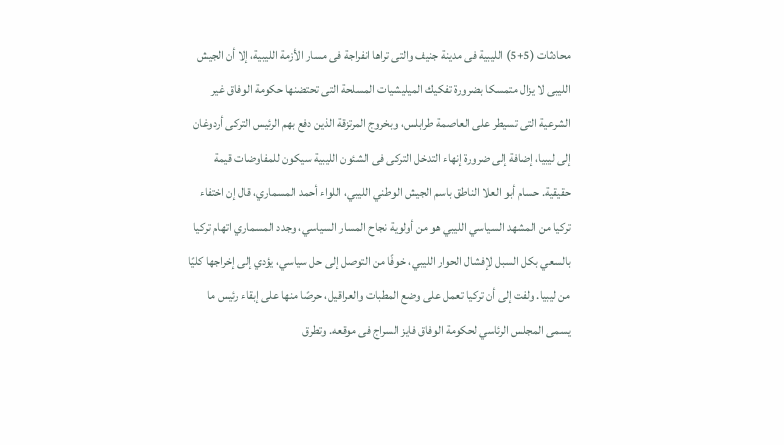محادثات (5+5) الليبية فى مدينة جنيف والتى تراها انفراجة فى مسار الأزمة الليبية، إلا أن الجيش الليبى لا يزال متمسكا بضرورة تفكيك الميليشيات المسلحة التى تحتضنها حكومة الوفاق غير الشرعية التى تسيطر على العاصمة طرابلس، وبخروج المرتزقة الذين دفع بهم الرئيس التركى أردوغان إلى ليبيا، إضافة إلى ضرورة إنهاء التدخل التركى فى الشئون الليبية سيكون للمفاوضات قيمة حقيقية. حسام أبو العلا الناطق باسم الجيش الوطني الليبي، اللواء أحمد المسماري، قال إن اختفاء تركيا من المشهد السياسي الليبي هو من أولوية نجاح المسار السياسي، وجدد المسماري اتهام تركيا بالسعي بكل السبل لإفشال الحوار الليبي، خوفًا من التوصل إلى حل سياسي، يؤدي إلى إخراجها كليًا من ليبيا. ولفت إلى أن تركيا تعمل على وضع المطبات والعراقيل، حرصًا منها على إبقاء رئيس ما يسمى المجلس الرئاسي لحكومة الوفاق فايز السراج فى موقعه. وتطرق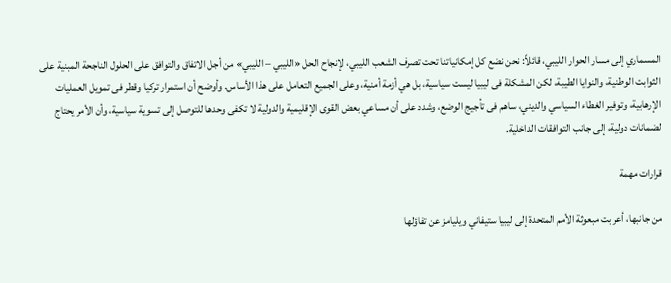المسماري إلى مسار الحوار الليبي، قائلاً: نحن نضع كل إمكانياتنا تحت تصرف الشعب الليبي، لإنجاح الحل «الليبي – الليبي» من أجل الاتفاق والتوافق على الحلول الناجحة المبنية على الثوابت الوطنية، والنوايا الطيبة، لكن المشكلة فى ليبيا ليست سياسية، بل هي أزمة أمنية، وعلى الجميع التعامل على هذا الأساس. وأوضح أن استمرار تركيا وقطر فى تمويل العمليات الإرهابية، وتوفير الغطاء السياسي والديني، ساهم فى تأجيج الوضع، وشدد على أن مساعي بعض القوى الإقليمية والدولية لا تكفى وحدها للتوصل إلى تسوية سياسية، وأن الأمر يحتاج لضمانات دولية، إلى جانب التوافقات الداخلية.

قرارات مهمة

من جانبها، أعربت مبعوثة الأمم المتحدة إلى ليبيا ستيفاني ويليامز عن تفاؤلها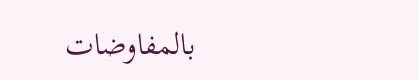بالمفاوضات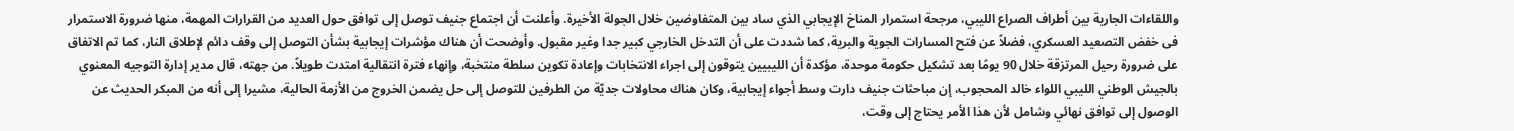واللقاءات الجارية بين أطراف الصراع الليبي، مرجحة استمرار المناخ الإيجابي الذي ساد بين المتفاوضين خلال الجولة الأخيرة. وأعلنت أن اجتماع جنيف توصل إلى توافق حول العديد من القرارات المهمة، منها ضرورة الاستمرار فى خفض التصعيد العسكري، فضلاً عن فتح المسارات الجوية والبرية، كما شددت على أن التدخل الخارجي كبير جدا وغير مقبول. وأوضحت أن هناك مؤشرات إيجابية بشأن التوصل إلى وقف دائم لإطلاق النار، كما تم الاتفاق على ضرورة رحيل المرتزقة خلال 90 يومًا بعد تشكيل حكومة موحدة، مؤكدة أن الليبيين يتوقون إلى اجراء الانتخابات وإعادة تكوين سلطة منتخبة، وإنهاء فترة انتقالية امتدت طويلاً. من جهته، قال مدير إدارة التوجيه المعنوي بالجيش الوطني الليبي اللواء خالد المحجوب، إن مباحثات جنيف دارت وسط أجواء إيجابية، وكان هناك محاولات جديّة من الطرفين للتوصل إلى حل يضمن الخروج من الأزمة الحالية، مشيرا إلى أنه من المبكر الحديث عن الوصول إلى توافق نهائي وشامل لأن هذا الأمر يحتاج إلى وقت،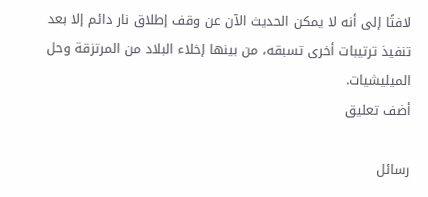لافتًا إلى أنه لا يمكن الحديث الآن عن وقف إطلاق نار دائم إلا بعد تنفيذ ترتيبات أخرى تسبقه، من بينها إخلاء البلاد من المرتزقة وحل الميليشيات.
أضف تعليق

رسائل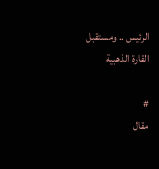الرئيس .. ومستقبل القارة الذهبية

#
مقال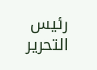رئيس التحرير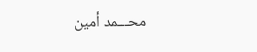محـــمد أمين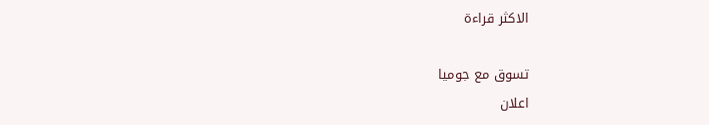الاكثر قراءة

تسوق مع جوميا
اعلان